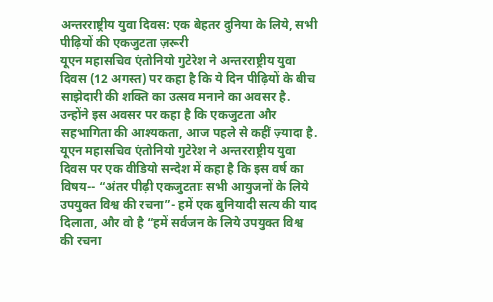अन्तरराष्ट्रीय युवा दिवस: एक बेहतर दुनिया के लिये, सभी पीढ़ियों की एकजुटता ज़रूरी
यूएन महासचिव एंतोनियो गुटेरेश ने अन्तरराष्ट्रीय युवा दिवस (12 अगस्त) पर कहा है कि ये दिन पीढ़ियों के बीच साझेदारी की शक्ति का उत्सव मनाने का अवसर है. उन्होंने इस अवसर पर कहा है कि एकजुटता और सहभागिता की आश्यकता, आज पहले से कहीं ज़्यादा है.
यूएन महासचिव एंतोनियो गुटेरेश ने अन्तरराष्ट्रीय युवा दिवस पर एक वीडियो सन्देश में कहा है कि इस वर्ष का विषय-- “अंतर पीढ़ी एकजुटताः सभी आयुजनों के लिये उपयुक्त विश्व की रचना”- हमें एक बुनियादी सत्य की याद दिलाता, और वो है “हमें सर्वजन के लिये उपयुक्त विश्व की रचना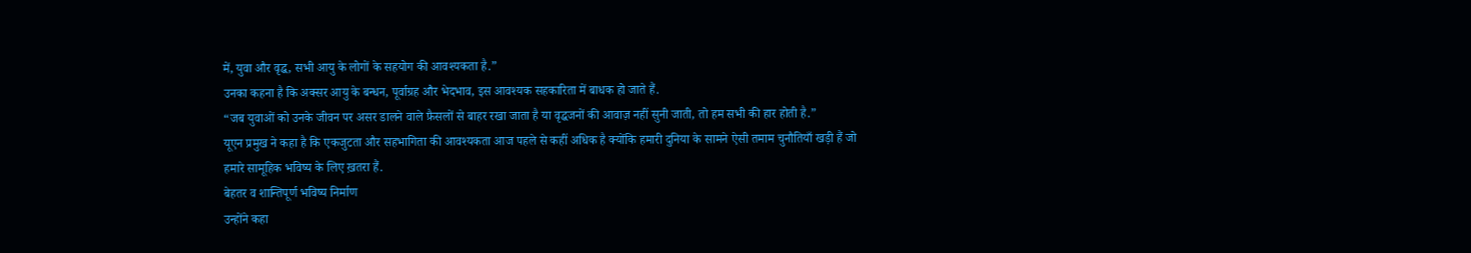में, युवा और वृद्ध, सभी आयु के लोगों के सहयोग की आवश्यकता है.”
उनका कहना है कि अक्सर आयु के बन्धन, पूर्वाग्रह और भेदभाव, इस आवश्यक सहकारिता में बाधक हो जाते हैं.
“जब युवाओं को उनके जीवन पर असर डालने वाले फ़ैसलों से बाहर रखा जाता है या वृद्धजनों की आवाज़ नहीं सुनी जाती, तो हम सभी की हार होती है.”
यूएन प्रमुख ने कहा है कि एकजुटता और सहभागिता की आवश्यकता आज पहले से कहीं अधिक है क्योंकि हमारी दुनिया के सामने ऐसी तमाम चुनौतियाँ खड़ी हैं जो हमारे सामूहिक भविष्य के लिए ख़तरा हैं.
बेहतर व शान्तिपूर्ण भविष्य निर्माण
उन्होंने कहा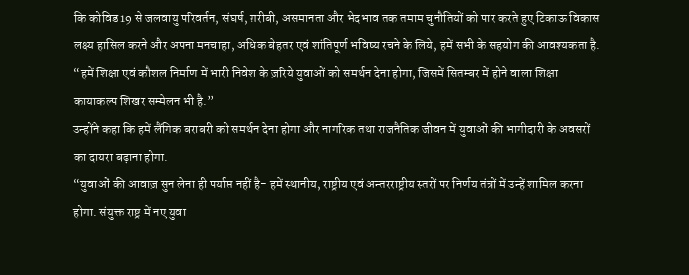कि कोविड19 से जलवायु परिवर्तन, संघर्ष, ग़रीबी, असमानता और भेदभाव तक तमाम चुनौतियों को पार करते हुए टिकाऊ विकास लक्ष्य हासिल करने और अपना मनचाहा, अधिक बेहतर एवं शांतिपूर्ण भविष्य रचने के लिये, हमें सभी के सहयोग की आवश्यकता है.
“हमें शिक्षा एवं कौशल निर्माण में भारी निवेश के ज़रिये युवाओं को समर्थन देना होगा, जिसमें सितम्बर में होने वाला शिक्षा कायाकल्प शिखर सम्मेलन भी है.”
उन्होंने कहा कि हमें लैंगिक बराबरी को समर्थन देना होगा और नागरिक तथा राजनैतिक जीवन में युवाओं की भागीदारी के अवसरों का दायरा बढ़ाना होगा.
“युवाओं की आवाज़ सुन लेना ही पर्याप्त नहीं है- हमें स्थानीय, राष्ट्रीय एवं अन्तरराष्ट्रीय स्तरों पर निर्णय तंत्रों में उन्हें शामिल करना होगा. संयुक्त राष्ट्र में नए युवा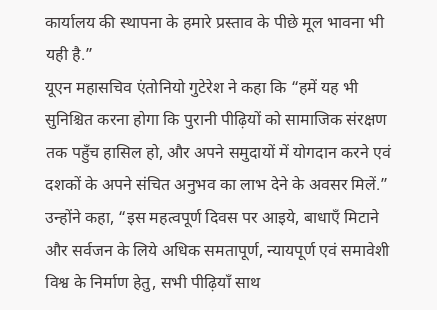कार्यालय की स्थापना के हमारे प्रस्ताव के पीछे मूल भावना भी यही है.”
यूएन महासचिव एंतोनियो गुटेरेश ने कहा कि “हमें यह भी सुनिश्चित करना होगा कि पुरानी पीढ़ियों को सामाजिक संरक्षण तक पहुँच हासिल हो, और अपने समुदायों में योगदान करने एवं दशकों के अपने संचित अनुभव का लाभ देने के अवसर मिलें.”
उन्होंने कहा, “इस महत्वपूर्ण दिवस पर आइये, बाधाएँ मिटाने और सर्वजन के लिये अधिक समतापूर्ण, न्यायपूर्ण एवं समावेशी विश्व के निर्माण हेतु, सभी पीढ़ियाँ साथ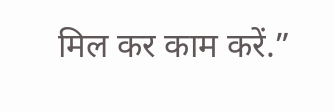मिल कर काम करें.”